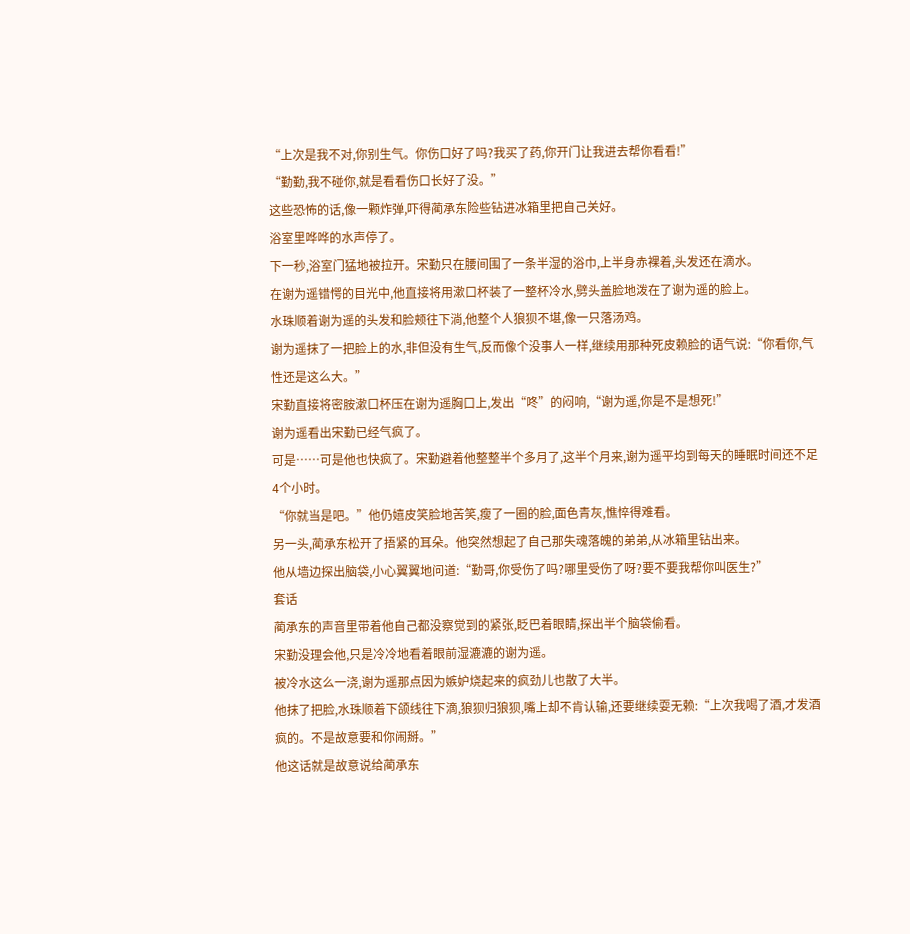“上次是我不对,你别生气。你伤口好了吗?我买了药,你开门让我进去帮你看看!”
“勤勤,我不碰你,就是看看伤口长好了没。”
这些恐怖的话,像一颗炸弹,吓得蔺承东险些钻进冰箱里把自己关好。
浴室里哗哗的水声停了。
下一秒,浴室门猛地被拉开。宋勤只在腰间围了一条半湿的浴巾,上半身赤裸着,头发还在滴水。
在谢为遥错愕的目光中,他直接将用漱口杯装了一整杯冷水,劈头盖脸地泼在了谢为遥的脸上。
水珠顺着谢为遥的头发和脸颊往下淌,他整个人狼狈不堪,像一只落汤鸡。
谢为遥抹了一把脸上的水,非但没有生气,反而像个没事人一样,继续用那种死皮赖脸的语气说:“你看你,气性还是这么大。”
宋勤直接将密胺漱口杯压在谢为遥胸口上,发出“咚”的闷响,“谢为遥,你是不是想死!”
谢为遥看出宋勤已经气疯了。
可是……可是他也快疯了。宋勤避着他整整半个多月了,这半个月来,谢为遥平均到每天的睡眠时间还不足4个小时。
“你就当是吧。”他仍嬉皮笑脸地苦笑,瘦了一圈的脸,面色青灰,憔悴得难看。
另一头,蔺承东松开了捂紧的耳朵。他突然想起了自己那失魂落魄的弟弟,从冰箱里钻出来。
他从墙边探出脑袋,小心翼翼地问道:“勤哥,你受伤了吗?哪里受伤了呀?要不要我帮你叫医生?”
套话
蔺承东的声音里带着他自己都没察觉到的紧张,眨巴着眼睛,探出半个脑袋偷看。
宋勤没理会他,只是冷冷地看着眼前湿漉漉的谢为遥。
被冷水这么一浇,谢为遥那点因为嫉妒烧起来的疯劲儿也散了大半。
他抹了把脸,水珠顺着下颌线往下滴,狼狈归狼狈,嘴上却不肯认输,还要继续耍无赖:“上次我喝了酒,才发酒疯的。不是故意要和你闹掰。”
他这话就是故意说给蔺承东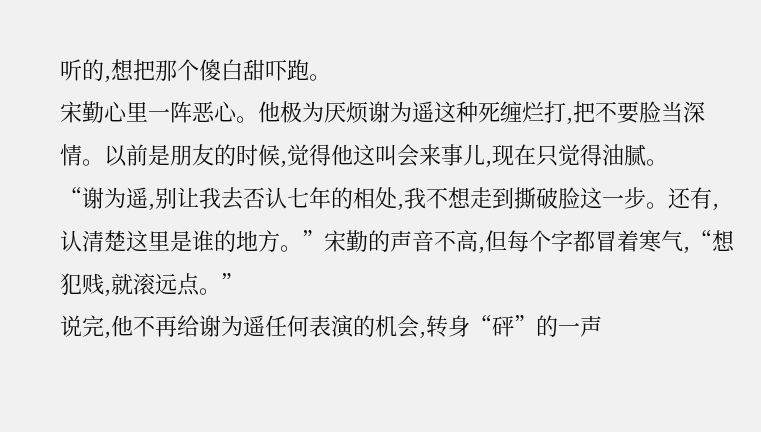听的,想把那个傻白甜吓跑。
宋勤心里一阵恶心。他极为厌烦谢为遥这种死缠烂打,把不要脸当深情。以前是朋友的时候,觉得他这叫会来事儿,现在只觉得油腻。
“谢为遥,别让我去否认七年的相处,我不想走到撕破脸这一步。还有,认清楚这里是谁的地方。”宋勤的声音不高,但每个字都冒着寒气,“想犯贱,就滚远点。”
说完,他不再给谢为遥任何表演的机会,转身“砰”的一声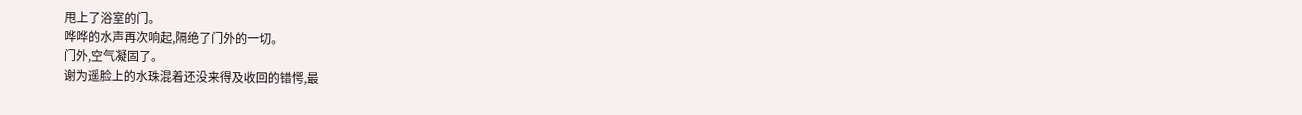甩上了浴室的门。
哗哗的水声再次响起,隔绝了门外的一切。
门外,空气凝固了。
谢为遥脸上的水珠混着还没来得及收回的错愕,最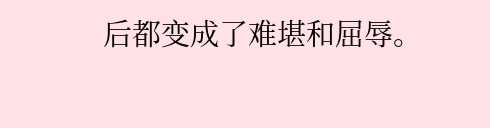后都变成了难堪和屈辱。